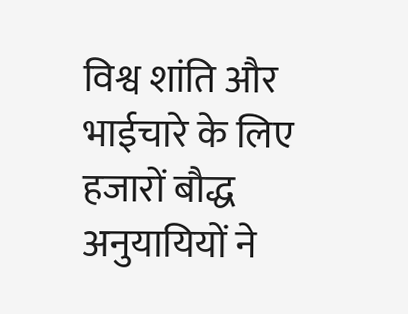विश्व शांति और भाईचारे के लिए हजारों बौद्ध अनुयायियों ने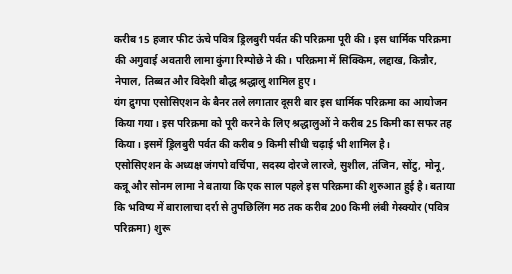करीब 15 हजार फीट ऊंचे पवित्र ड्रिलबुरी पर्वत की परिक्रमा पूरी की। इस धार्मिक परिक्रमा की अगुवाई अवतारी लामा कुंगा रिम्पोछे ने की। परिक्रमा में सिक्किम, लद्दाख, किन्नौर, नेपाल, तिब्बत और विदेशी बौद्ध श्रद्धालु शामिल हुए।
यंग द्रुगपा एसोसिएशन के बैनर तले लगातार दूसरी बार इस धार्मिक परिक्रमा का आयोजन किया गया। इस परिक्रमा को पूरी करने के लिए श्रद्धालुओं ने करीब 25 किमी का सफर तह किया। इसमें ड्रिलबुरी पर्वत की करीब 9 किमी सीधी चढ़ाई भी शामिल है।
एसोसिएशन के अध्यक्ष जंगपो वर्चिपा, सदस्य दोरजे लारजे, सुशील, तंजिन, सोंटु, मोनू, कन्नू और सोनम लामा ने बताया कि एक साल पहले इस परिक्रमा की शुरुआत हुई है। बताया कि भविष्य में बारालाचा दर्रा से तुपछिलिंग मठ तक करीब 200 किमी लंबी गेस्क्योर (पवित्र परिक्रमा) शुरू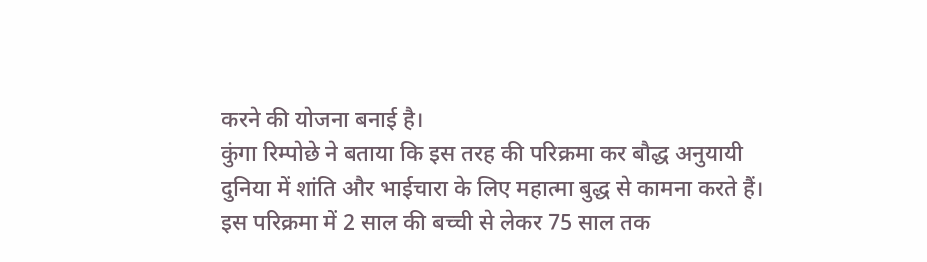करने की योजना बनाई है।
कुंगा रिम्पोछे ने बताया कि इस तरह की परिक्रमा कर बौद्ध अनुयायी दुनिया में शांति और भाईचारा के लिए महात्मा बुद्ध से कामना करते हैं। इस परिक्रमा में 2 साल की बच्ची से लेकर 75 साल तक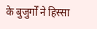के बुजुर्गों ने हिस्सा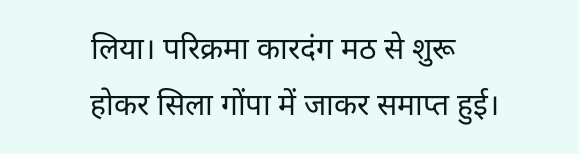लिया। परिक्रमा कारदंग मठ से शुरू होकर सिला गोंपा में जाकर समाप्त हुई।